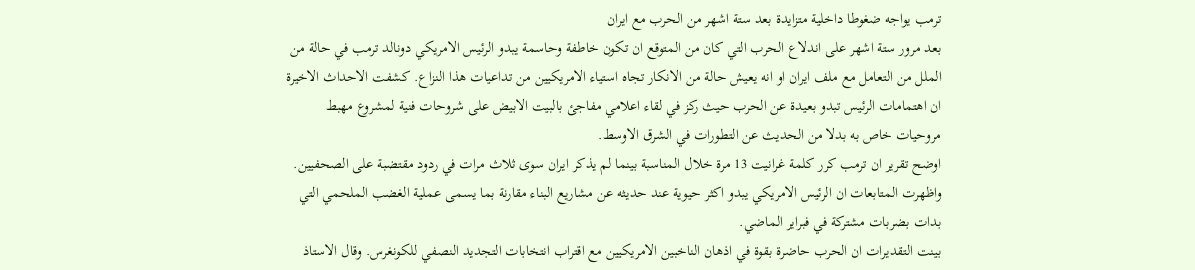ترمب يواجه ضغوطا داخلية متزايدة بعد ستة اشهر من الحرب مع ايران
بعد مرور ستة اشهر على اندلاع الحرب التي كان من المتوقع ان تكون خاطفة وحاسمة يبدو الرئيس الامريكي دونالد ترمب في حالة من الملل من التعامل مع ملف ايران او انه يعيش حالة من الانكار تجاه استياء الامريكيين من تداعيات هذا النزاع. كشفت الاحداث الاخيرة ان اهتمامات الرئيس تبدو بعيدة عن الحرب حيث ركز في لقاء اعلامي مفاجئ بالبيت الابيض على شروحات فنية لمشروع مهبط مروحيات خاص به بدلا من الحديث عن التطورات في الشرق الاوسط.
اوضح تقرير ان ترمب كرر كلمة غرانيت 13 مرة خلال المناسبة بينما لم يذكر ايران سوى ثلاث مرات في ردود مقتضبة على الصحفيين. واظهرت المتابعات ان الرئيس الامريكي يبدو اكثر حيوية عند حديثه عن مشاريع البناء مقارنة بما يسمى عملية الغضب الملحمي التي بدات بضربات مشتركة في فبراير الماضي.
بينت التقديرات ان الحرب حاضرة بقوة في اذهان الناخبين الامريكيين مع اقتراب انتخابات التجديد النصفي للكونغرس. وقال الاستاذ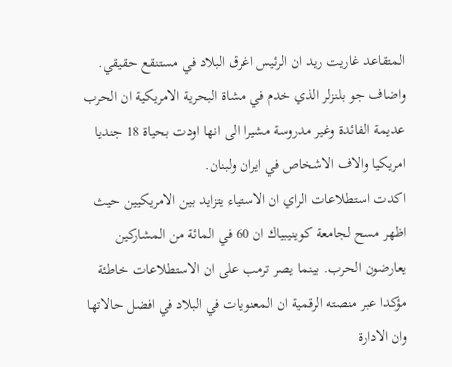المتقاعد غاريت ريد ان الرئيس اغرق البلاد في مستنقع حقيقي. واضاف جو بلنزلر الذي خدم في مشاة البحرية الامريكية ان الحرب عديمة الفائدة وغير مدروسة مشيرا الى انها اودت بحياة 18 جنديا امريكيا والاف الاشخاص في ايران ولبنان.
اكدت استطلاعات الراي ان الاستياء يتزايد بين الامريكيين حيث اظهر مسح لجامعة كوينيبياك ان 60 في المائة من المشاركين يعارضون الحرب. بينما يصر ترمب على ان الاستطلاعات خاطئة مؤكدا عبر منصته الرقمية ان المعنويات في البلاد في افضل حالاتها وان الادارة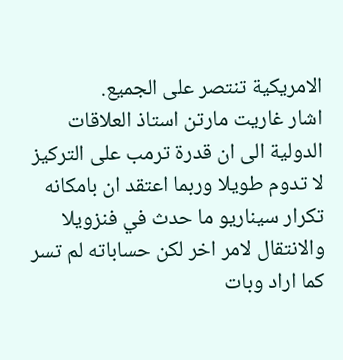الامريكية تنتصر على الجميع.
اشار غاريت مارتن استاذ العلاقات الدولية الى ان قدرة ترمب على التركيز لا تدوم طويلا وربما اعتقد ان بامكانه تكرار سيناريو ما حدث في فنزويلا والانتقال لامر اخر لكن حساباته لم تسر كما اراد وبات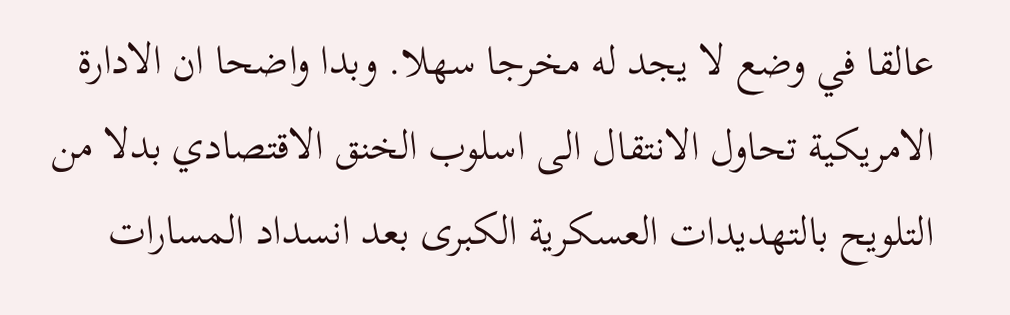عالقا في وضع لا يجد له مخرجا سهلا. وبدا واضحا ان الادارة الامريكية تحاول الانتقال الى اسلوب الخنق الاقتصادي بدلا من التلويح بالتهديدات العسكرية الكبرى بعد انسداد المسارات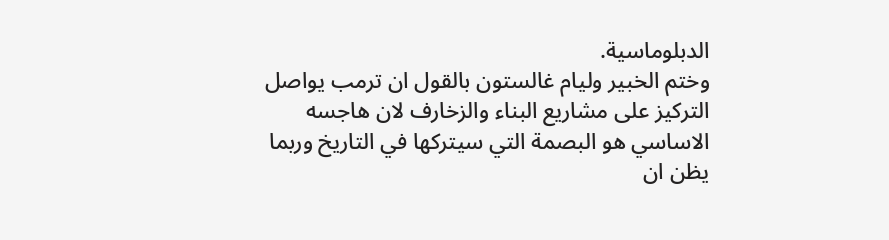الدبلوماسية.
وختم الخبير وليام غالستون بالقول ان ترمب يواصل التركيز على مشاريع البناء والزخارف لان هاجسه الاساسي هو البصمة التي سيتركها في التاريخ وربما يظن ان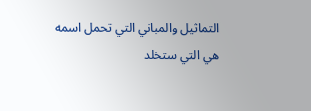التماثيل والمباني التي تحمل اسمه هي التي ستخلد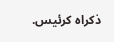ذكراه كرئيس.